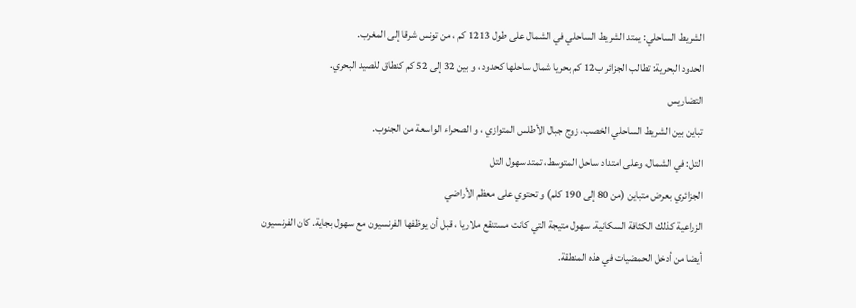الشريط الساحلي: يمتد الشريط الساحلي في الشمال على طول 1213 كم ، من تونس شرقا إلى المغرب.
الحدود البحرية: تطالب الجزائر ب12 كم بحريا شمال ساحلها كحدود ، و بين 32 إلى 52 كم كنطاق للصيد البحري.
التضاريس
تباين بين الشريط الساحلي الخصب، زوج جبال الأطلس المتوازي ، و الصحراء الواسعة من الجنوب.
التل: في الشمال، وعلى امتداد ساحل المتوسط، تمتد سهول التل
الجزائري بعرض متباين (من 80 إلى 190 كلم) و تحتوي على معظم الأراضي
الزراعية كذلك الكثافة السكانية. سهول متيجة التي كانت مستنقع ملاريا ، قبل أن يوظفها الفرنسيون مع سهول بجاية. كان الفرنسيون أيضا من أدخل الحمضيات في هذه المنطقة.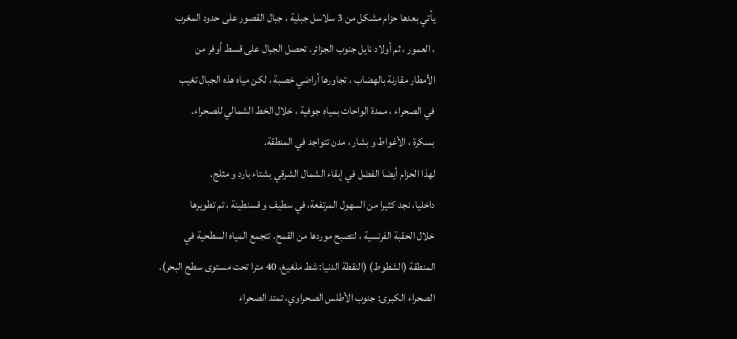يأتي بعدها حزام مشكل من 3 سلاسل جبلية ، جبال القصور على حدود المغرب
، العمور ، ثم أولاد نايل جنوب الجزائر. تحصل الجبال على قسط أوفر من
الأمطار مقارنة بالهضاب ، تجاورها أراضي خصبة ، لكن مياه هذه الجبال تغيب
في الصحراء ، ممدة الواحات بمياه جوفية ، خلال الخط الشمالي للصحراء.
بسكرة ، الأغواط و بشار ، مدن تتواجد في المنطقة.
لهذا الحزام أيضا الفضل في إبقاء الشمال الشرقي بشتاء بارد و مثلج.
داخليا، نجد كثيرا من السهول المرتفعة، في سطيف و قسنطينة ، تم تطويرها
خلال الحقبة الفرنسية ، لتصبح موردها من القمح. تتجمع المياه السطحية في
المنطقة (الشطوط) (النقطة الدنيا: شط ملغيغ، 40 مترا تحت مستوى سطح البحر).
الصحراء الكبرى: جنوب الأطلس الصحراوي، تمتد الصحراء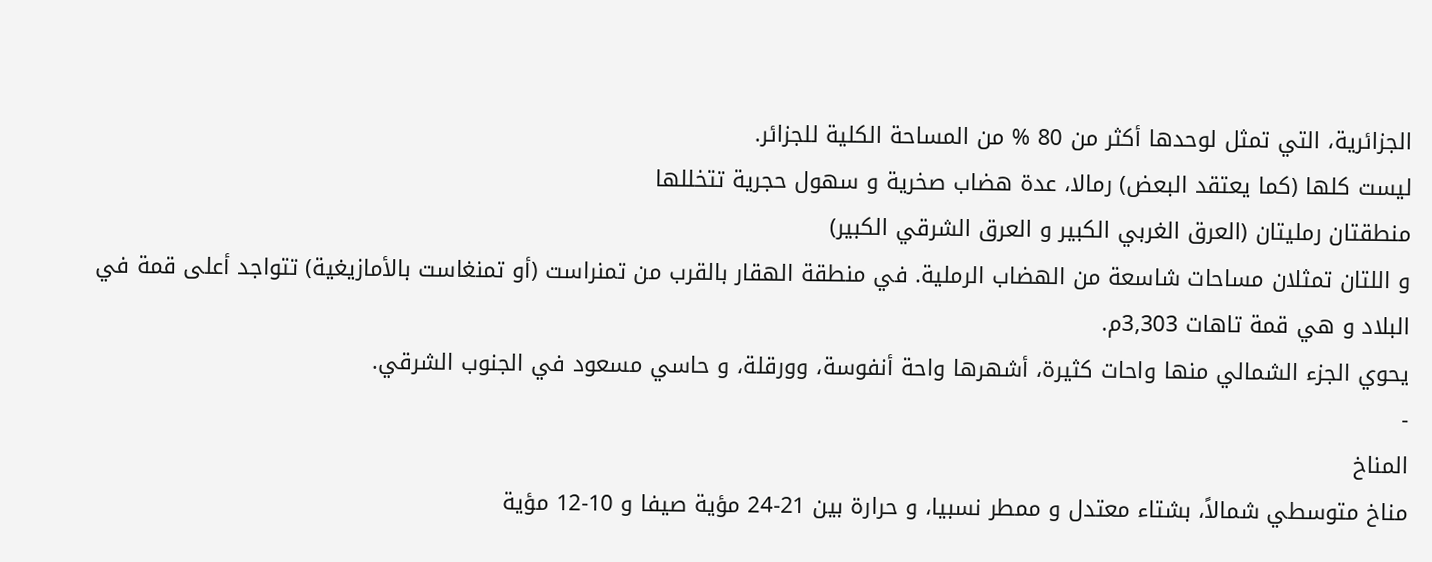الجزائرية، التي تمثل لوحدها أكثر من 80 % من المساحة الكلية للجزائر.
ليست كلها (كما يعتقد البعض) رمالا، عدة هضاب صخرية و سهول حجرية تتخللها
منطقتان رمليتان (العرق الغربي الكبير و العرق الشرقي الكبير)
و اللتان تمثلان مساحات شاسعة من الهضاب الرملية. في منطقة الهقار بالقرب من تمنراست (أو تمنغاست بالأمازيغية) تتواجد أعلى قمة في البلاد و هي قمة تاهات 3,303م.
يحوي الجزء الشمالي منها واحات كثيرة، أشهرها واحة أنفوسة، وورقلة، و حاسي مسعود في الجنوب الشرقي.
-
المناخ
مناخ متوسطي شمالاً، بشتاء معتدل و ممطر نسبيا، و حرارة بين 21-24 مؤية صيفا و 10-12 مؤية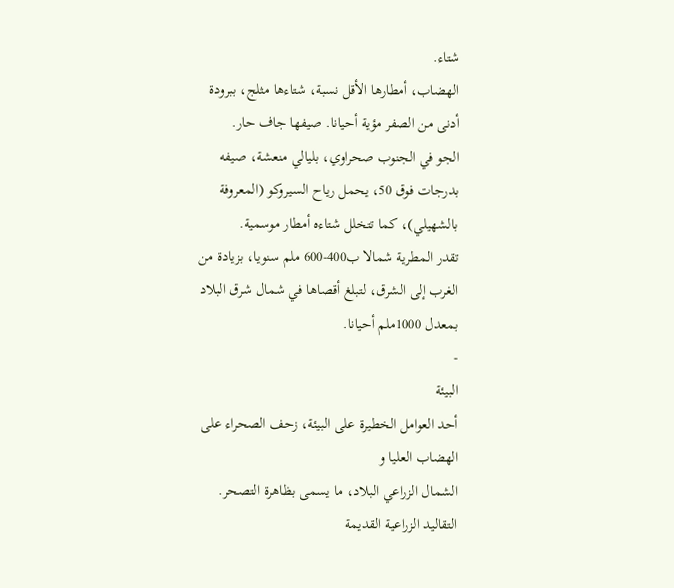شتاء.
الهضاب، أمطارها الأقل نسبة، شتاءها مثلج، ببرودة أدنى من الصفر مؤية أحيانا. صيفها جاف حار.
الجو في الجنوب صحراوي، بليالي منعشة، صيفه بدرجات فوق 50، يحمل رياح السيروكو (المعروفة بالشهيلي)، كما تتخلل شتاءه أمطار موسمية.
تقدر المطرية شمالا ب400-600 ملم سنويا، بزيادة من الغرب إلى الشرق، لتبلغ أقصاها في شمال شرق البلاد بمعدل 1000ملم أحيانا.
-
البيئة
أحد العوامل الخطيرة على البيئة، زحف الصحراء على الهضاب العليا و
الشمال الزراعي البلاد، ما يسمى بظاهرة التصحر. التقاليد الزراعية القديمة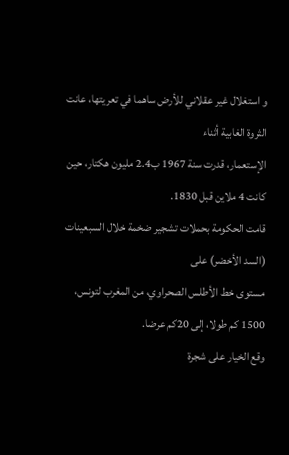و استغلال غير عقلاني للأرض ساهما في تعريتها، عانت الثروة الغابية أثناء
الإستعمار، قدرت سنة 1967 ب2.4 مليون هكتار، حين كانت 4 ملاين قبل 1830.
قامت الحكومة بحملات تشجير ضخمة خلال السبعينات (السد الأخضر) على
مستوى خط الأطلس الصحراوي، من المغرب لتونس، 1500 كم طولا، إلى 20كم عرضا.
وقع الخيار على شجرة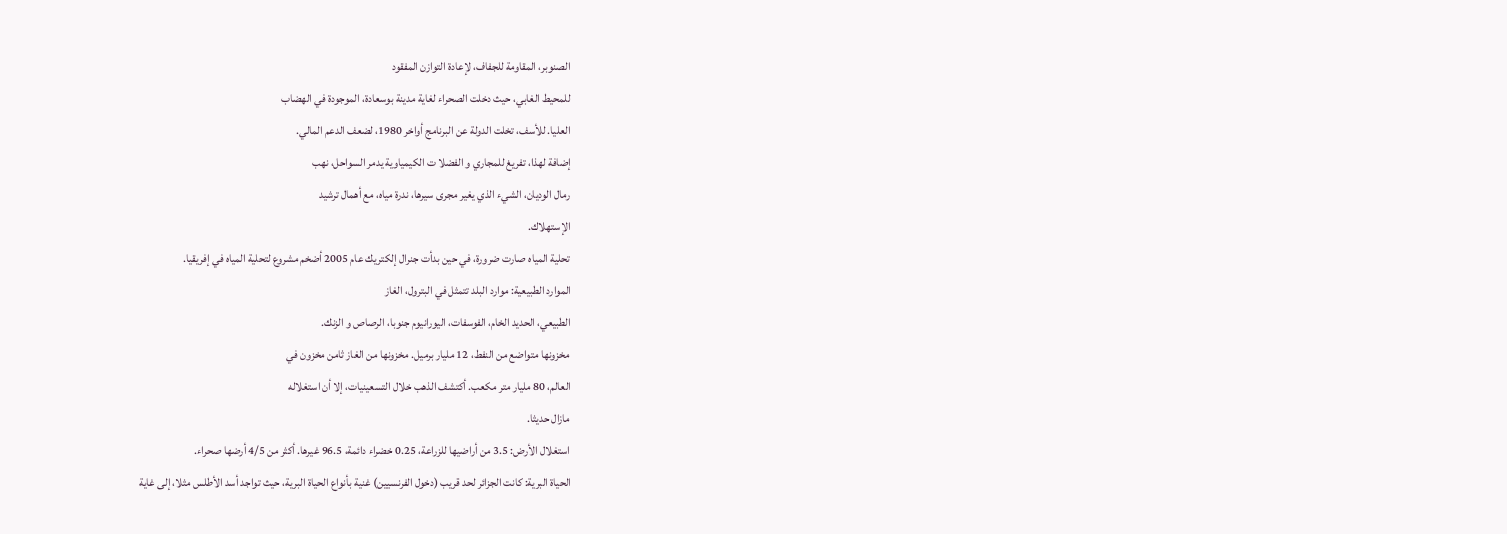الصنوبر، المقاومة للجفاف، لإعادة التوازن المفقود
للمحيط الغابي، حيث دخلت الصحراء لغاية مدينة بوسعادة، الموجودة في الهضاب
العليا. للأسف، تخلت الدولة عن البرنامج أواخر 1980، لضعف الدعم المالي.
إضافة لهذا، تفريغ للمجاري و الفضلا ت الكيمياوية يدمر السواحل، نهب
رمال الوديان، الشيء الذي يغير مجرى سيرها، ندرة مياه، مع أهمال ترشيد
الإستهلاك.
تحلية المياه صارت ضرورة، في حين بدأت جنرال إلكتريك عام 2005 أضخم مشروع لتحلية المياه في إفريقيا.
الموارد الطبيعية: موارد البلد تتمثل في البترول، الغاز
الطبيعي، الحديد الخام، الفوسفات، اليورانيوم جنوبا، الرصاص و الزنك.
مخزونها متواضع من النفط، 12 مليار برميل. مخزونها من الغاز ثامن مخزون في
العالم، 80 مليار متر مكعب. أكتشف الذهب خلال التسعينيات، إلا أن استغلاله
مازال حديثا.
استغلال الأرض: 3.5 من أراضيها للزراعة، 0.25 خضراء دائمة، 96.5 غيرها. أكثر من 4/5 أرضها صحراء.
الحياة البرية: كانت الجزائر لحد قريب (دخول الفرنسيين) غنية بأنواع الحياة البرية، حيث تواجد أسد الأطلس مثلا، إلى غاية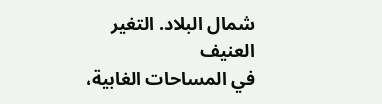شمال البلاد. التغير العنيف
في المساحات الغابية،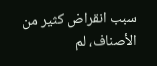سبب انقراض كثير من الأصناف، لم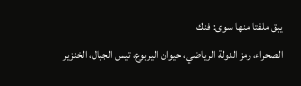يبق ملفتا منها سوى: فنك
الصحراء، رمز الدولة الرياضي، حيوان اليربوع، تيس الجبال، الخنزير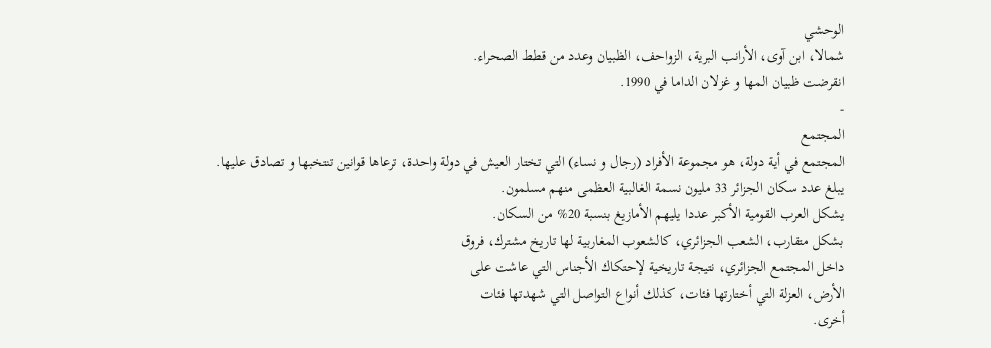الوحشي
شمالا، ابن آوى، الأرانب البرية، الزواحف، الظبيان وعدد من قطط الصحراء.
انقرضت ظبيان المها و غزلان الداما في 1990.
-
المجتمع
المجتمع في أية دولة، هو مجموعة الأفراد (رجال و نساء) التي تختار العيش في دولة واحدة، ترعاها قوانين تنتخبها و تصادق عليها.
يبلغ عدد سكان الجزائر 33 مليون نسمة الغالبية العظمى منهم مسلمون.
يشكل العرب القومية الأكبر عددا يليهم الأمازيغ بنسبة 20% من السكان.
بشكل متقارب، الشعب الجزائري، كالشعوب المغاربية لها تاريخ مشترك، فروق
داخل المجتمع الجزائري، نتيجة تاريخية لإحتكاك الأجناس التي عاشت على
الأرض، العزلة التي أختارتها فئات، كذلك أنواع التواصل التي شهدتها فئات
أخرى.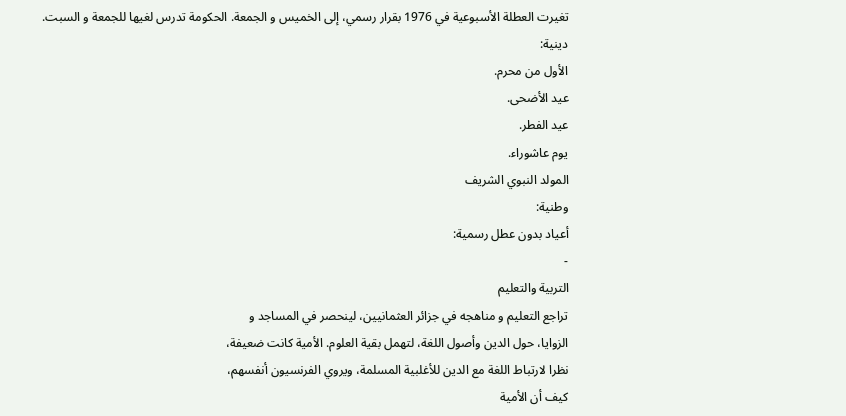تغيرت العطلة الأسبوعية في 1976 بقرار رسمي، إلى الخميس و الجمعة. الحكومة تدرس لغيها للجمعة و السبت.
دينية:
الأول من محرم.
عيد الأضحى.
عيد الفطر.
يوم عاشوراء.
المولد النبوي الشريف
وطنية:
أعياد بدون عطل رسمية:
-
التربية والتعليم
تراجع التعليم و مناهجه في جزائر العثمانيين، لينحصر في المساجد و
الزوايا، حول الدين وأصول اللغة، لتهمل بقية العلوم. الأمية كانت ضعيفة،
نظرا لارتباط اللغة مع الدين للأغلبية المسلمة، ويروي الفرنسيون أنفسهم،
كيف أن الأمية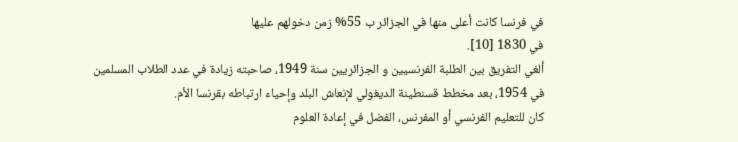في فرنسا كانت أعلى منها في الجزائر ب 55% زمن دخولهم عليها
في 1830 [10].
ألغي التفريق بين الطلبة الفرنسيين و الجزائريين سنة 1949، صاحبته زيادة في عدد الطلاب المسلمين في 1954، بعد مخطط قسنطينة الديغولي لإنعاش البلد وإحياء ارتباطه بقرنسا الأم.
كان للتعليم الفرنسي أو المفرنس، الفضل في إعادة العلوم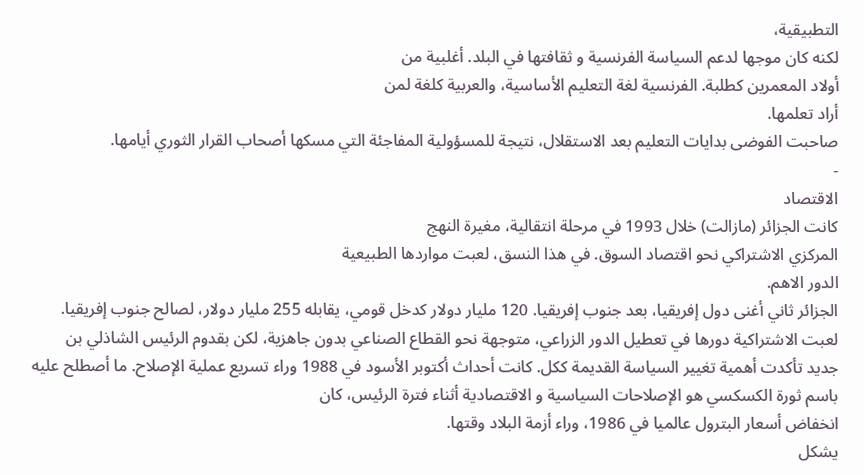التطبيقية،
لكنه كان موجها لدعم السياسة الفرنسية و ثقافتها في البلد. أغلبية من
أولاد المعمرين كطلبة. الفرنسية لغة التعليم الأساسية، والعربية كلغة لمن
أراد تعلمها.
صاحبت الفوضى بدايات التعليم بعد الاستقلال، نتيجة للمسؤولية المفاجئة التي مسكها أصحاب القرار الثوري أيامها.
-
الاقتصاد
كانت الجزائر (مازالت) خلال 1993 في مرحلة انتقالية، مغيرة النهج
المركزي الاشتراكي نحو اقتصاد السوق. في هذا النسق، لعبت مواردها الطبيعية
الدور الاهم.
الجزائر ثاني أغنى دول إفريقيا، بعد جنوب إفريقيا. 120 مليار دولار كدخل قومي، يقابله 255 مليار دولار، لصالح جنوب إفريقيا.
لعبت الاشتراكية دورها في تعطيل الدور الزراعي، متوجهة نحو القطاع الصناعي بدون جاهزية، لكن بقدوم الرئيس الشاذلي بن جديد تأكدت أهمية تغيير السياسة القديمة ككل. كانت أحداث أكتوبر الأسود في 1988 وراء تسريع عملية الإصلاح. ما أصطلح عليه باسم ثورة الكسكسي هو الإصلاحات السياسية و الاقتصادية أثناء فترة الرئيس، كان
انخفاض أسعار البترول عالميا في 1986، وراء أزمة البلاد وقتها.
يشكل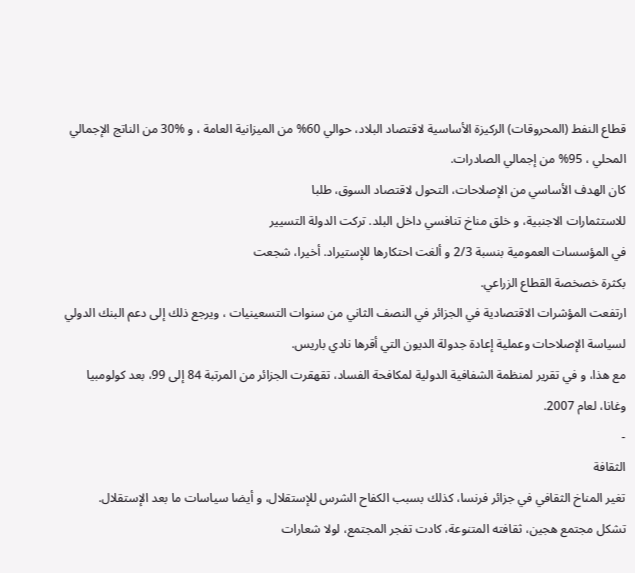قطاع النفط (المحروقات) الركيزة الأساسية لاقتصاد البلاد، حوالي 60% من الميزانية العامة ، و %30 من الناتج الإجمالي المحلي ، 95% من إجمالي الصادرات.
كان الهدف الأساسي من الإصلاحات، التحول لاقتصاد السوق، طلبا
للاستثمارات الاجنبية، و خلق مناخ تنافسي داخل البلد. تركت الدولة التسيير
في المؤسسات العمومية بنسبة 2/3 و ألغت احتكارها للإستيراد. أخيرا، شجعت
بكثرة خصخصة القطاع الزراعي.
ارتفعت المؤشرات الاقتصادية في الجزائر في النصف الثاني من سنوات التسعينيات ، ويرجع ذلك إلى دعم البنك الدولي لسياسة الإصلاحات وعملية إعادة جدولة الديون التي أقرها نادي باريس.
مع هذا، و في تقرير لمنظمة الشفافية الدولية لمكافحة الفساد، تقهقرت الجزائر من المرتبة 84 إلى 99، بعد كولومبيا وغانا، لعام 2007.
-
الثقافة
تغير المناخ الثقافي في جزائر فرنسا، كذلك بسبب الكفاح الشرس للإستقلال، و أيضا سياسات ما بعد الإستقلال.
تشكل مجتمع هجين، ثقافته المتنوعة، كادت تفجر المجتمع، لولا شعارات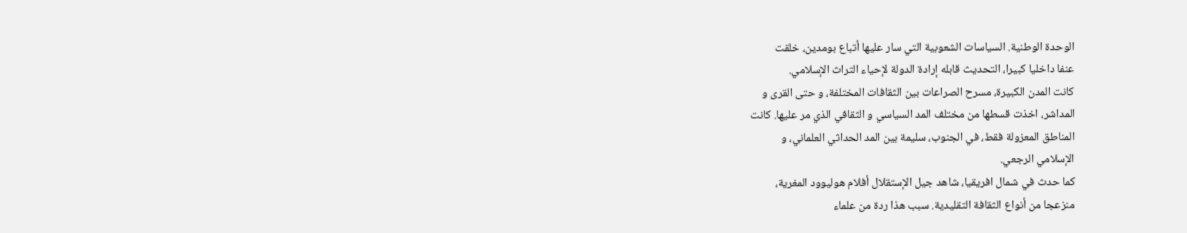الوحدة الوطنية. السياسات الشعوبية التي سار عليها أتباع بومدين، خلقت
عنفا داخليا كبيرا، التحديث قابله إرادة الدولة لإحياء التراث الإسلامي.
كانت المدن الكبيرة، مسرح الصراعات بين الثقافات المختلفة، و حتى القرى و
المداشر، اخذت قسطها من مختلف المد السياسي و الثقافي الذي مر عليها. كانت
المناطق المعزولة فقط، في الجنوب، سليمة بين المد الحداثي العلماني، و
الإسلامي الرجعي.
كما حدث في شمال افريقيا، شاهد جيل الإستقلال أفلام هوليوود المغرية،
منزعجا من أنواع الثقافة التقليدية. سبب هذا ردة من علماء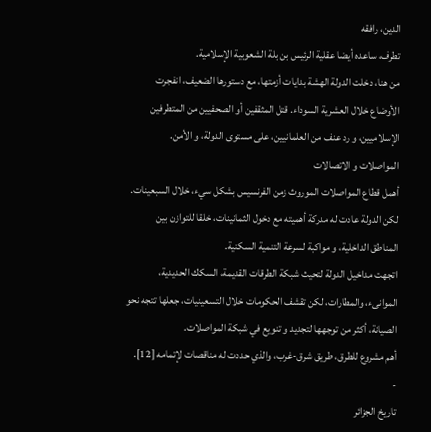الدين، رافقه
تطرف، ساعده أيضا عقلية الرئيس بن بلة الشعوبية الإسلامية.
من هنا، دخلت الدولة الهشة بدايات أزمتها، مع دستورها الضعيف، انفجرت
الأوضاع خلال العشرية السوداء. قتل المثقفين أو الصحفيين من المتطرفين
الإسلاميين، و رد عنف من العلمانيين، على مستوى الدولة، و الأمن.
المواصلات و الاتصالات
أهمل قطاع المواصلات الموروث زمن الفرنسيس بشكل سيء، خلال السبعينات.
لكن الدولة عادت له مدركة أهميته مع دخول الثمانينات، خلقا للتوازن بين
المناطق الداخلية، و مواكبة لسرعة التنمية السكنية.
اتجهت مداخيل الدولة لتحيث شبكة الطرقات القديمة، السكك الحديدية،
الموانىء، والمطارات، لكن تقشف الحكومات خلال التسعينيات، جعلها تتجه نحو
الصيانة، أكثر من توجهها لتجديد و تنويع في شبكة المواصلات.
أهم مشروع للطرق، طريق شرق-غرب، والذي حددت له مناقصات لإتمامه [12].
-
تاريخ الجزائر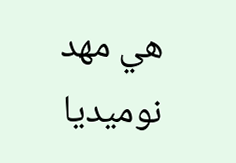هي مهد نوميديا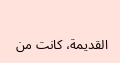القديمة، كانت من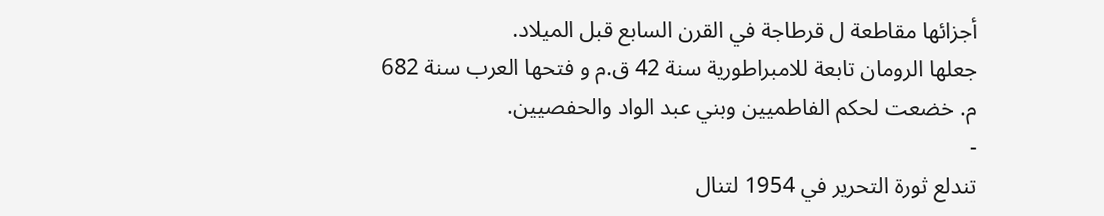أجزائها مقاطعة ل قرطاجة في القرن السابع قبل الميلاد.
جعلها الرومان تابعة للامبراطورية سنة 42 ق.م و فتحها العرب سنة 682
م. خضعت لحكم الفاطميين وبني عبد الواد والحفصيين.
-
تندلع ثورة التحرير في 1954 لتنال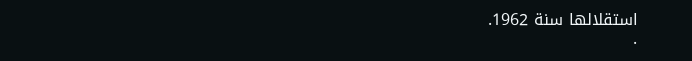استقلالها سنة 1962.
.